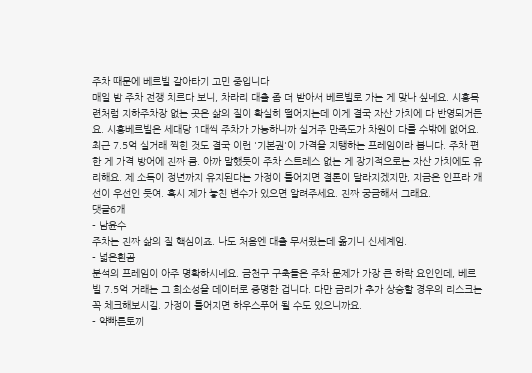주차 때문에 베르빌 갈아타기 고민 중입니다
매일 밤 주차 전쟁 치르다 보니, 차라리 대출 좀 더 받아서 베르빌로 가는 게 맞나 싶네요. 시흥목련처럼 지하주차장 없는 곳은 삶의 질이 확실히 떨어지는데 이게 결국 자산 가치에 다 반영되거든요. 시흥베르빌은 세대당 1대씩 주차가 가능하니까 실거주 만족도가 차원이 다를 수밖에 없어요. 최근 7.5억 실거래 찍힌 것도 결국 이런 '기본권'이 가격을 지탱하는 프레임이라 봅니다. 주차 편한 게 가격 방어에 진짜 큼. 아까 말했듯이 주차 스트레스 없는 게 장기적으로는 자산 가치에도 유리해요. 제 소득이 정년까지 유지된다는 가정이 틀어지면 결론이 달라지겠지만, 지금은 인프라 개선이 우선인 듯여. 혹시 제가 놓친 변수가 있으면 알려주세요. 진짜 궁금해서 그래요.
댓글6개
- 남윤수
주차는 진짜 삶의 질 핵심이죠. 나도 처음엔 대출 무서웠는데 옮기니 신세계임.
- 넓은흰곰
분석의 프레임이 아주 명확하시네요. 금천구 구축들은 주차 문제가 가장 큰 하락 요인인데, 베르빌 7.5억 거래는 그 희소성을 데이터로 증명한 겁니다. 다만 금리가 추가 상승할 경우의 리스크는 꼭 체크해보시길. 가정이 틀어지면 하우스푸어 될 수도 있으니까요.
- 약빠른토끼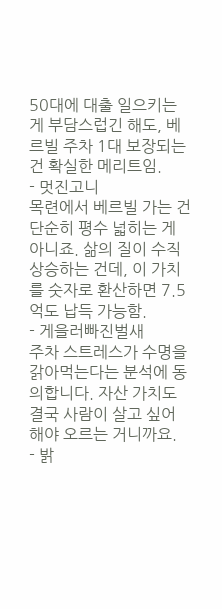50대에 대출 일으키는 게 부담스럽긴 해도, 베르빌 주차 1대 보장되는 건 확실한 메리트임.
- 멋진고니
목련에서 베르빌 가는 건 단순히 평수 넓히는 게 아니죠. 삶의 질이 수직 상승하는 건데, 이 가치를 숫자로 환산하면 7.5억도 납득 가능함.
- 게을러빠진벌새
주차 스트레스가 수명을 갉아먹는다는 분석에 동의합니다. 자산 가치도 결국 사람이 살고 싶어 해야 오르는 거니까요.
- 밝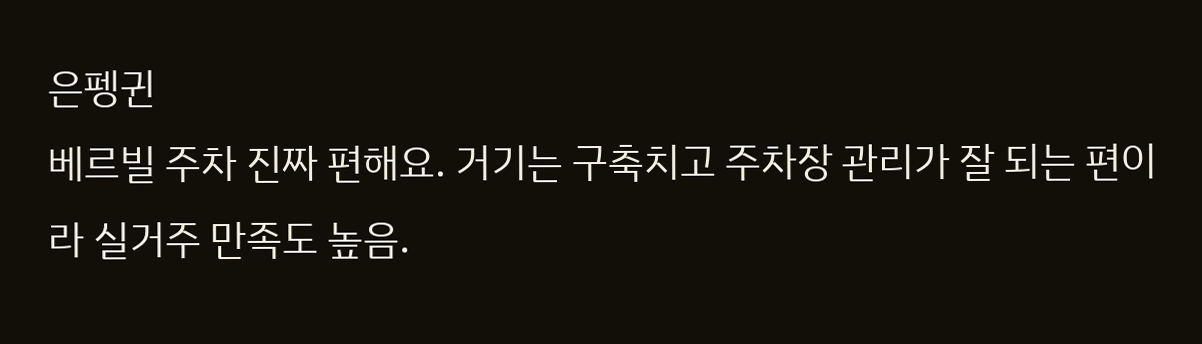은펭귄
베르빌 주차 진짜 편해요. 거기는 구축치고 주차장 관리가 잘 되는 편이라 실거주 만족도 높음.